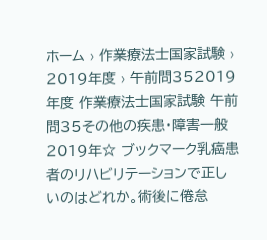ホーム › 作業療法士国家試験 › 2019年度 › 午前問352019年度 作業療法士国家試験 午前問35その他の疾患・障害一般2019年☆ ブックマーク乳癌患者のリハビリテーションで正しいのはどれか。術後に倦怠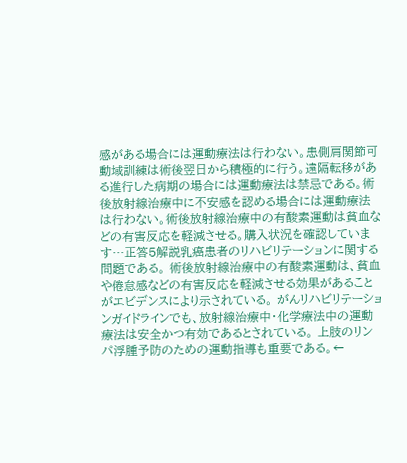感がある場合には運動療法は行わない。患側肩関節可動域訓練は術後翌日から積極的に行う。遠隔転移がある進行した病期の場合には運動療法は禁忌である。術後放射線治療中に不安感を認める場合には運動療法は行わない。術後放射線治療中の有酸素運動は貧血などの有害反応を軽減させる。購入状況を確認しています…正答5解説乳癌患者のリハビリテーションに関する問題である。 術後放射線治療中の有酸素運動は、貧血や倦怠感などの有害反応を軽減させる効果があることがエビデンスにより示されている。 がんリハビリテーションガイドラインでも、放射線治療中・化学療法中の運動療法は安全かつ有効であるとされている。 上肢のリンパ浮腫予防のための運動指導も重要である。←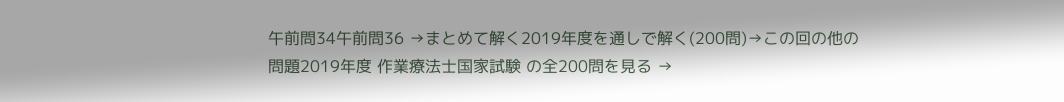午前問34午前問36 →まとめて解く2019年度を通しで解く(200問)→この回の他の問題2019年度 作業療法士国家試験 の全200問を見る →